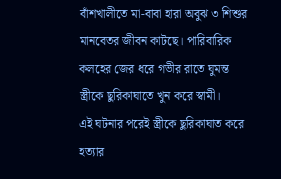বাঁশখালীতে মা-বাবা হারা অবুঝ ৩ শিশুর মানবেতর জীবন কাটছে। পারিবারিক কলহের জের ধরে গভীর রাতে ঘুমন্ত স্ত্রীকে ছুরিকাঘাতে খুন করে স্বামী।
এই ঘটনার পরেই স্ত্রীকে ছুরিকাঘাত করে হত্যার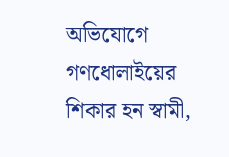অভিযোগে গণধোলাইয়ের শিকার হন স্বামী,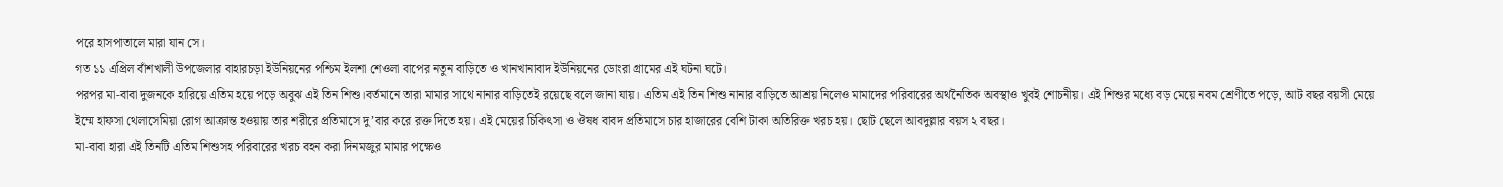পরে হাসপাতালে মারা যান সে।
গত ১১ এপ্রিল বাঁশখালী উপজেলার বাহারচড়া ইউনিয়নের পশ্চিম ইলশা শেওলা বাপের নতুন বাড়িতে ও খানখানাবাদ ইউনিয়নের ডোংরা গ্রামের এই ঘটনা ঘটে।
পরপর মা-বাবা দুজনকে হারিয়ে এতিম হয়ে পড়ে অবুঝ এই তিন শিশু।বর্তমানে তারা মামার সাথে নানার বাড়িতেই রয়েছে বলে জানা যায়। এতিম এই তিন শিশু নানার বাড়িতে আশ্রয় নিলেও মামাদের পরিবারের অর্থনৈতিক অবস্থাও খুবই শোচনীয়। এই শিশুর মধ্যে বড় মেয়ে নবম শ্রেণীতে পড়ে, আট বছর বয়সী মেয়ে ইম্মে হাফসা থেলাসেমিয়া রোগ আক্রান্ত হওয়ায় তার শরীরে প্রতিমাসে দু’বার করে রক্ত দিতে হয়। এই মেয়ের চিকিৎসা ও ঔষধ বাবদ প্রতিমাসে চার হাজারের বেশি টাকা অতিরিক্ত খরচ হয়। ছোট ছেলে আবদুল্লার বয়স ২ বছর।
মা-বাবা হারা এই তিনটি এতিম শিশুসহ পরিবারের খরচ বহন করা দিনমজুর মামার পক্ষেও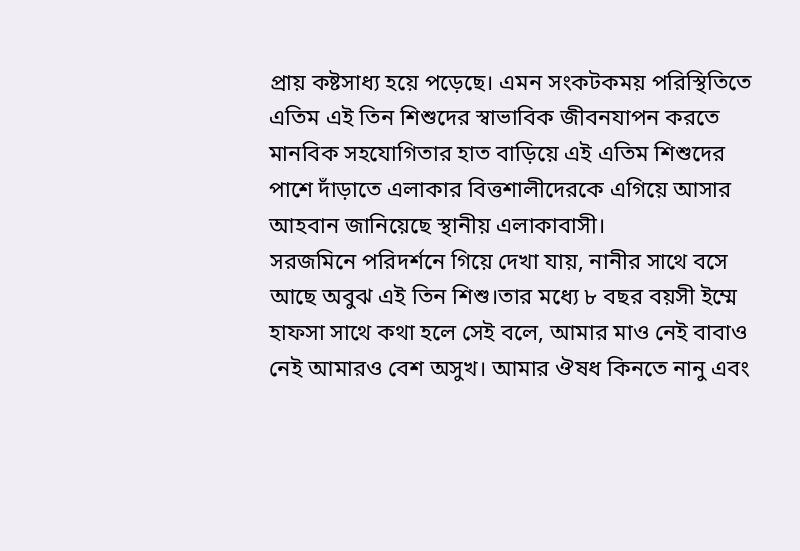প্রায় কষ্টসাধ্য হয়ে পড়েছে। এমন সংকটকময় পরিস্থিতিতে এতিম এই তিন শিশুদের স্বাভাবিক জীবনযাপন করতে মানবিক সহযোগিতার হাত বাড়িয়ে এই এতিম শিশুদের পাশে দাঁড়াতে এলাকার বিত্তশালীদেরকে এগিয়ে আসার আহবান জানিয়েছে স্থানীয় এলাকাবাসী।
সরজমিনে পরিদর্শনে গিয়ে দেখা যায়, নানীর সাথে বসে আছে অবুঝ এই তিন শিশু।তার মধ্যে ৮ বছর বয়সী ইম্মে হাফসা সাথে কথা হলে সেই বলে, আমার মাও নেই বাবাও নেই আমারও বেশ অসুখ। আমার ঔষধ কিনতে নানু এবং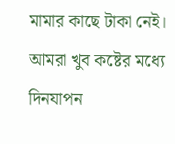মামার কাছে টাকা নেই। আমরা খুব কষ্টের মধ্যে দিনযাপন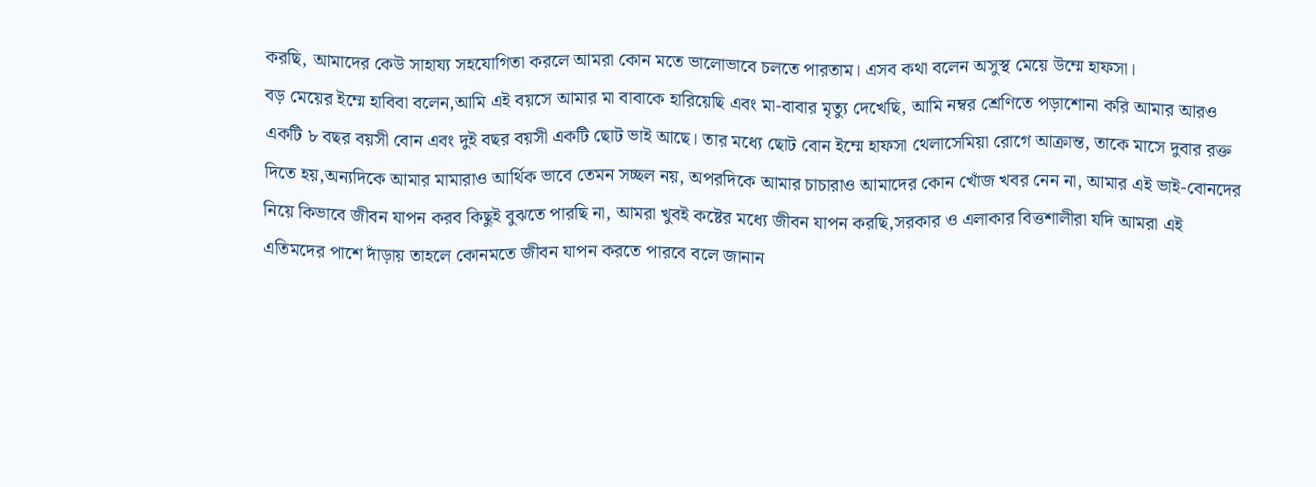করছি, আমাদের কেউ সাহায্য সহযোগিতা করলে আমরা কোন মতে ভালোভাবে চলতে পারতাম। এসব কথা বলেন অসুস্থ মেয়ে উম্মে হাফসা।
বড় মেয়ের ইম্মে হাবিবা বলেন,আমি এই বয়সে আমার মা বাবাকে হারিয়েছি এবং মা-বাবার মৃত্যু দেখেছি, আমি নম্বর শ্রেণিতে পড়াশোনা করি আমার আরও একটি ৮ বছর বয়সী বোন এবং দুই বছর বয়সী একটি ছোট ভাই আছে। তার মধ্যে ছোট বোন ইম্মে হাফসা থেলাসেমিয়া রোগে আক্রান্ত, তাকে মাসে দুবার রক্ত দিতে হয়,অন্যদিকে আমার মামারাও আর্থিক ভাবে তেমন সচ্ছল নয়, অপরদিকে আমার চাচারাও আমাদের কোন খোঁজ খবর নেন না, আমার এই ভাই-বোনদের নিয়ে কিভাবে জীবন যাপন করব কিছুই বুঝতে পারছি না, আমরা খুবই কষ্টের মধ্যে জীবন যাপন করছি,সরকার ও এলাকার বিত্তশালীরা যদি আমরা এই এতিমদের পাশে দাঁড়ায় তাহলে কোনমতে জীবন যাপন করতে পারবে বলে জানান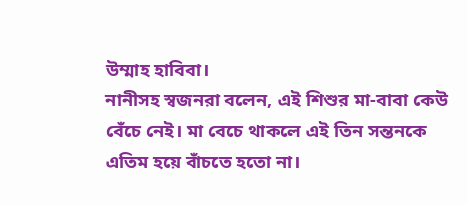উম্মাহ হাবিবা।
নানীসহ স্বজনরা বলেন, এই শিশুর মা-বাবা কেউ বেঁচে নেই। মা বেচে থাকলে এই তিন সন্তনকে এতিম হয়ে বাঁচতে হতো না।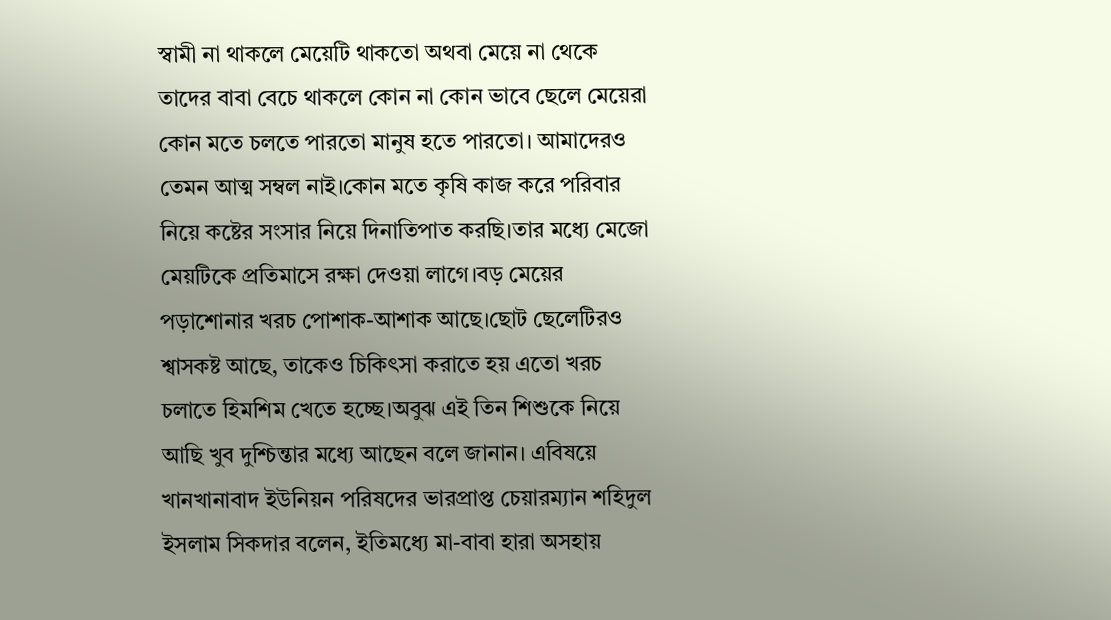স্বামী না থাকলে মেয়েটি থাকতো অথবা মেয়ে না থেকে তাদের বাবা বেচে থাকলে কোন না কোন ভাবে ছেলে মেয়েরা কোন মতে চলতে পারতো মানুষ হতে পারতো। আমাদেরও তেমন আত্ম সম্বল নাই।কোন মতে কৃষি কাজ করে পরিবার নিয়ে কষ্টের সংসার নিয়ে দিনাতিপাত করছি।তার মধ্যে মেজো মেয়টিকে প্রতিমাসে রক্ষা দেওয়া লাগে।বড় মেয়ের পড়াশোনার খরচ পোশাক-আশাক আছে।ছোট ছেলেটিরও শ্বাসকষ্ট আছে, তাকেও চিকিৎসা করাতে হয় এতো খরচ চলাতে হিমশিম খেতে হচ্ছে।অবুঝ এই তিন শিশুকে নিয়ে আছি খুব দুশ্চিন্তার মধ্যে আছেন বলে জানান। এবিষয়ে খানখানাবাদ ইউনিয়ন পরিষদের ভারপ্রাপ্ত চেয়ারম্যান শহিদুল ইসলাম সিকদার বলেন, ইতিমধ্যে মা-বাবা হারা অসহায়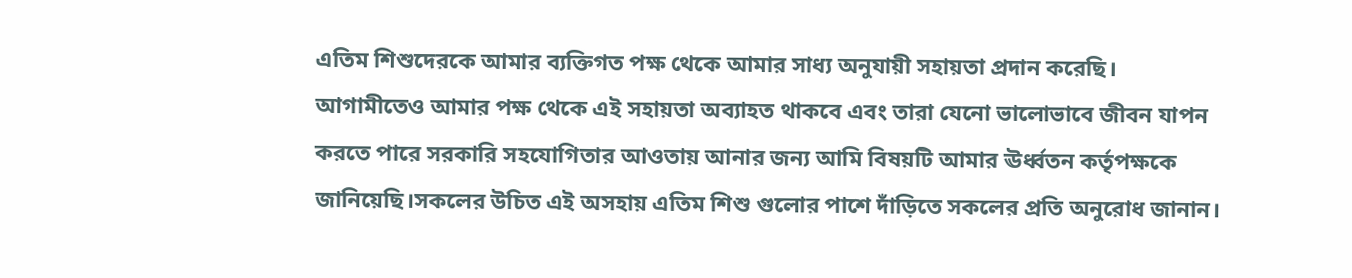এতিম শিশুদেরকে আমার ব্যক্তিগত পক্ষ থেকে আমার সাধ্য অনুযায়ী সহায়তা প্রদান করেছি।
আগামীতেও আমার পক্ষ থেকে এই সহায়তা অব্যাহত থাকবে এবং তারা যেনো ভালোভাবে জীবন যাপন করতে পারে সরকারি সহযোগিতার আওতায় আনার জন্য আমি বিষয়টি আমার ঊর্ধ্বতন কর্তৃপক্ষকে জানিয়েছি।সকলের উচিত এই অসহায় এতিম শিশু গুলোর পাশে দাঁড়িতে সকলের প্রতি অনুরোধ জানান।